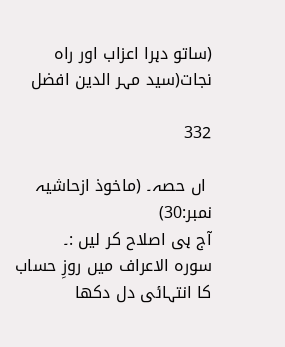(ساتو دہرا اعزاب اور راہ نجات(سید مہر الدین افضل

332

 اں حصہ۔ (ماخوذ ازحاشیہ نمبر:30)
آج ہی اصلاح کر لیں :۔
سورہ الاعراف میں روزِ حساب کا انتہائی دل دکھا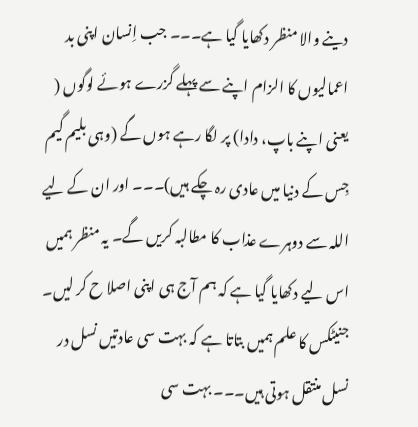دینے والا منظر دکھایا گیا ہے۔۔۔ جب اِنسان اپنی بد اعمالیوں کا الزام اپنے سے پہلے گزرے ہوئے لوگوں ( یعنی اپنے باپ، دادا) پر لگا رہے ہوں گے (وہی بلیم گیم جِس کے دنیا میں عادی رہ چکے ہیں)۔۔۔ اور ان کے لیے اللہ سے دوہرے عذاب کا مطالبہ کریں گے۔ یہ منظر ہمیں اس لیے دکھایا گیا ہے کہ ہم آج ہی اپنی اصلا ح کر لیں۔ جنیٹکس کا علم ہمیں بتاتا ہے کہ بہت سی عادتیں نسل در نسل منتقل ہوتی ہیں۔۔۔ بہت سی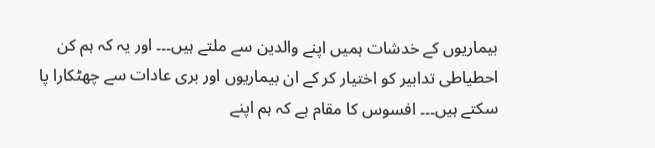بیماریوں کے خدشات ہمیں اپنے والدین سے ملتے ہیں۔۔۔ اور یہ کہ ہم کن احطیاطی تدابیر کو اختیار کر کے ان بیماریوں اور بری عادات سے چھٹکارا پا سکتے ہیں۔۔۔ افسوس کا مقام ہے کہ ہم اپنے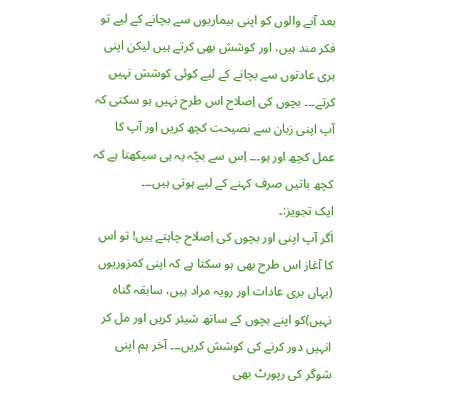بعد آنے والوں کو اپنی بیماریوں سے بچانے کے لیے تو فکر مند ہیں، اور کوشش بھی کرتے ہیں لیکن اپنی بری عادتوں سے بچانے کے لیے کوئی کوشش نہیں کرتے۔۔۔ بچوں کی اِصلاح اس طرح نہیں ہو سکتی کہ آپ اپنی زبان سے نصیحت کچھ کریں اور آپ کا عمل کچھ اور ہو۔۔۔ اِس سے بچّہ یہ ہی سیکھتا ہے کہ کچھ باتیں صرف کہنے کے لیے ہوتی ہیں۔۔۔
ایک تجویز:۔
اَگر آپ اپنی اور بچوں کی اِصلاح چاہتے ہیں! تو اس کا آغاز اس طرح بھی ہو سکتا ہے کہ اپنی کمزوریوں (یہاں بری عادات اور رویہ مراد ہیں، سابقہ گناہ نہیں)کو اپنے بچوں کے ساتھ شیئر کریں اور مل کر انہیں دور کرنے کی کوشش کریں۔۔۔ آخر ہم اپنی شوگر کی رپورٹ بھی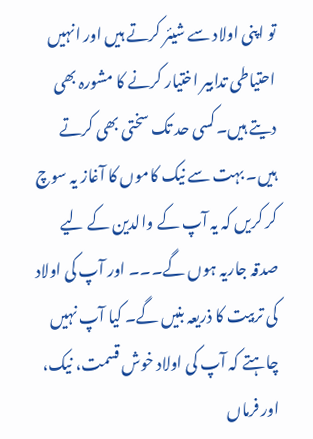تو اپنی اولاد سے شیئر کرتے ہیں اور انہیں احتیاطی تدابیر اختیار کرنے کا مشورہ بھی دیتے ہیں۔کسی حد تک سختی بھی کرتے ہیں۔ بہت سے نیک کاموں کا آغاز یہ سوچ کر کریں کہ یہ آپ کے والدین کے لیے صدقہ جاریہ ہوں گے۔۔۔ اور آپ کی اولاد کی تربیت کا ذریعہ بنیں گے۔ کیا آپ نہیں چاہتے کہ آپ کی اولاد خوش قسمت، نیک، اور فرماں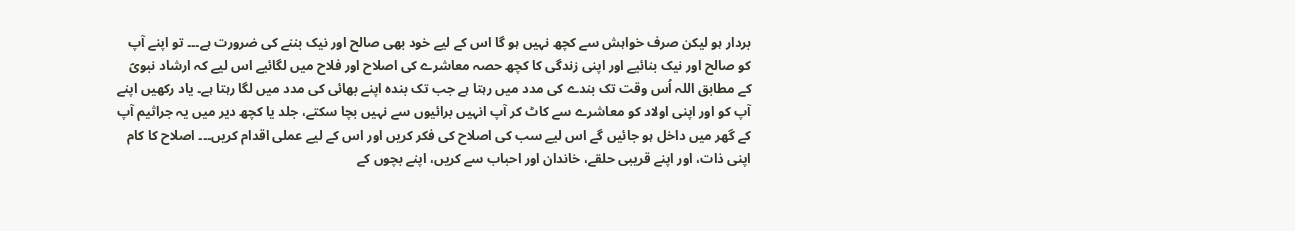بردار ہو لیکن صرف خواہش سے کچھ نہیں ہو گا اس کے لیے خود بھی صالح اور نیک بننے کی ضرورت ہے۔۔۔ تو اپنے آپ کو صالح اور نیک بنائیے اور اپنی زندگی کا کچھ حصہ معاشرے کی اصلاح اور فلاح میں لگائیے اس لیے کہ ارشاد نبویؐ کے مطابق اللہ اُس وقت تک بندے کی مدد میں رہتا ہے جب تک بندہ اپنے بھائی کی مدد میں لگا رہتا ہے۔ یاد رکھیں اپنے آپ کو اور اپنی اولاد کو معاشرے سے کاٹ کر آپ انہیں برائیوں سے نہیں بچا سکتے، جلد یا کچھ دیر میں یہ جراثیم آپ کے گھر میں داخل ہو جائیں گے اس لیے سب کی اصلاح کی فکر کریں اور اس کے لیے عملی اقدام کریں۔۔۔ اصلاح کا کام اپنی ذات، اور اپنے قریبی حلقے، خاندان اور احباب سے کریں، اپنے بچوں کے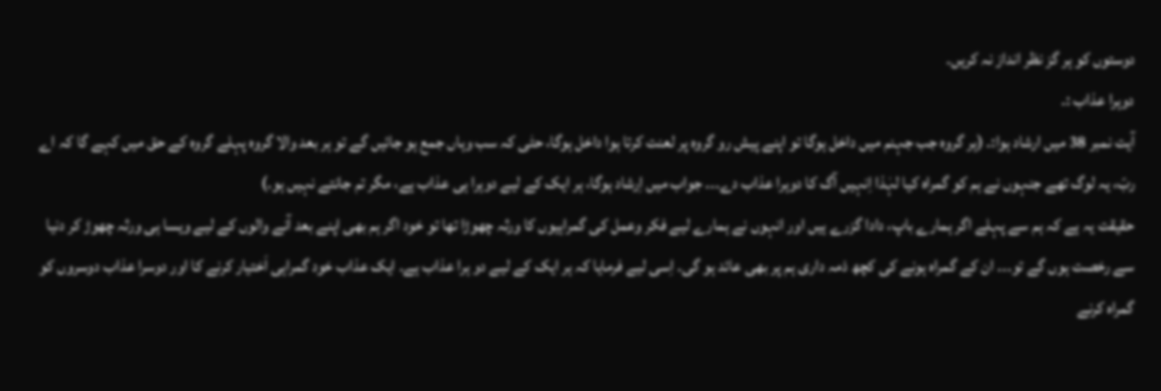دوستوں کو ہر گز نظر انداز نہ کریں۔
دوہرا عذاب :۔
آیت نمبر 38 میں ارشاد ہوا:۔ (ہر گروہ جب جہنم میں داخل ہوگا تو اپنے پیش رو گروہ پر لعنت کرتا ہوا داخل ہوگا، حتٰی کہ سب وہاں جمع ہو جائیں گے تو ہر بعد والا گروہ پہلے گروہ کے حق میں کہے گا کہ اے ربّ، یہ لوگ تھے جنہوں نے ہم کو گمراہ کیا لہٰذا اِنہیں آگ کا دوہرا عذاب دے۔۔۔ جواب میں اِرشاد ہوگا، ہر ایک کے لیے دوہرا ہی عذاب ہے، مگر تم جانتے نہیں ہو۔)
حقیقت یہ ہے کہ ہم سے پہلے اگر ہمارے باپ، دادا گزرے ہیں اور انہوں نے ہمارے لیے فکر وعمل کی گمراہیوں کا ورثہ چھوڑا تھا تو خود اگر ہم بھی اپنے بعد آنے والوں کے لیے ویسا ہی ورثہ چھوڑ کر دنیا سے رخصت ہوں گے تو۔۔۔ ان کے گمراہ ہونے کی کچھ ذمہ داری ہم پر بھی عائد ہو گی۔ اِسی لیے فرمایا کہ ہر ایک کے لیے دو ہرا عذاب ہے۔ ایک عذاب خود گمراہی اَختیار کرنے کا اور دوسرا عذاب دوسروں کو گمراہ کرنے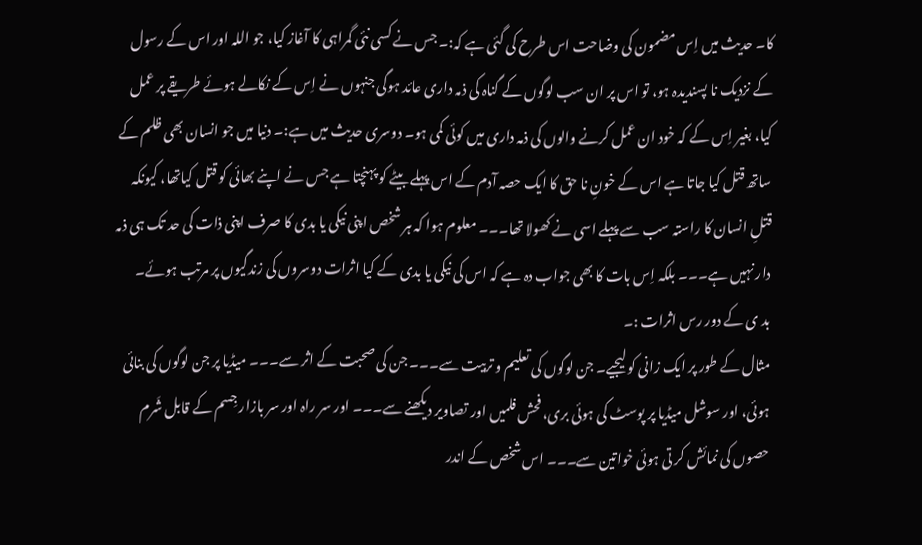کا۔ حدیث میں اِس مضمون کی وضاحت اس طرح کی گئی ہے کہ:۔ جس نے کسی نئی گمراہی کا آغاز کیا، جو اللہ اور اس کے رسول کے نزدیک نا پسندیدہ ہو، تو اس پر ان سب لوگوں کے گناہ کی ذمہ داری عائد ہوگی جنہوں نے اِس کے نکالے ہوئے طریقے پر عمل کیا، بغیر اِس کے کہ خود ان عمل کرنے والوں کی ذمہ داری میں کوئی کمی ہو۔ دوسری حدیث میں ہے:۔ دنیا میں جو انسان بھی ظلم کے ساتھ قتل کیا جاتا ہے اس کے خونِ نا حق کا ایک حصہ آدم کے اس پہلے بیٹے کو پہنچتا ہے جس نے اپنے بھائی کو قتل کیاتھا، کیونکہ قتلِ انسان کا راستہ سب سے پہلے اسی نے کھولا تھا۔۔۔ معلوم ہوا کہ ہر شخص اپنی نیکی یا بدی کا صرف اپنی ذات کی حد تک ہی ذمہ دار نہیں ہے۔۔۔ بلکہ اِس بات کا بھی جواب دہ ہے کہ اس کی نیکی یا بدی کے کیا اثرات دوسروں کی زندگیوں پر مرتب ہوئے۔
بد ی کے دور رس اثرات :۔
مثال کے طور پر ایک زانی کو لیجیے۔ جن لوگوں کی تعلیم و تربیت سے۔۔۔ جن کی صحبت کے اثر سے۔۔۔ میڈیا پر جن لوگوں کی بنائی ہوئی، اور سوشل میڈیا پر پوسٹ کی ہوئی بری، فحش فلمیں اور تصاویر دیکھنے سے۔۔۔ اور سر راہ اور سر بازار جِسم کے قابل شَرم حصوں کی نمائش کر تی ہوئی خواتین سے۔۔۔ اس شخص کے اندر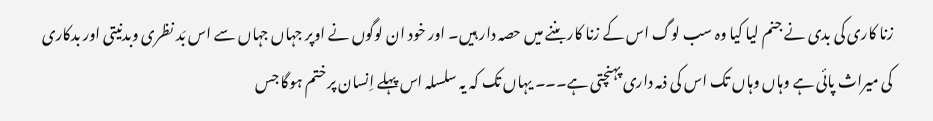زنا کاری کی بدی نے جنم لیا کیا وہ سب لوگ اس کے زنا کار بننے میں حصہ دار ہیں۔ اور خود ان لوگوں نے اوپر جہاں جہاں سے اس بَد نظری وبدنیتی اور بدکاری کی میراث پائی ہے وہاں وہاں تک اس کی ذمہ داری پہنچتی ہے۔۔۔ یہاں تک کہ یہ سلسلہ اس پہلے اِنسان پر ختم ہوگا جس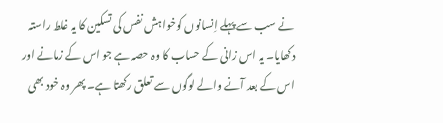نے سب سے پہلے اِنسانوں کوخواہش نفس کی تسکین کا یہ غلط راستہ دکھایا۔ یہ اس زانی کے حساب کا وہ حصہ ہے جو اس کے زمانے اور اس کے بعد آنے والے لوگوں سے تعلق رکھتا ہے۔ پھر وہ خود بھی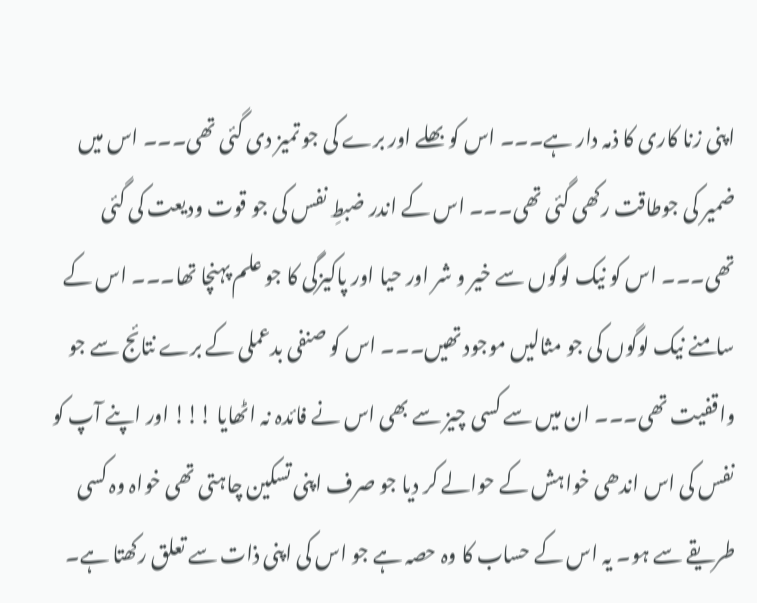اپنی زنا کاری کا ذمہ دار ہے۔۔۔ اس کو بھلے اور برے کی جو تمیز دی گئی تھی۔۔۔ اس میں ضمیر کی جوطاقت رکھی گئی تھی۔۔۔ اس کے اندر ضبطِ نفس کی جو قوت ودیعت کی گئی تھی۔۔۔ اس کو نیک لوگوں سے خیر و شر اور حیا اور پاکیزگی کا جو علم پہنچا تھا۔۔۔ اس کے سامنے نیک لوگوں کی جو مثالیں موجود تھیں۔۔۔ اس کو صنفی بدعملی کے برے نتائج سے جو واقفیت تھی۔۔۔ ان میں سے کسی چیز سے بھی اس نے فائدہ نہ اٹھایا !!! اور اپنے آپ کو نفس کی اس اندھی خواہش کے حوالے کر دیا جو صرف اپنی تسکین چاہتی تھی خواہ وہ کسی طریقے سے ہو۔ یہ اس کے حساب کا وہ حصہ ہے جو اس کی اپنی ذات سے تعلق رکھتا ہے۔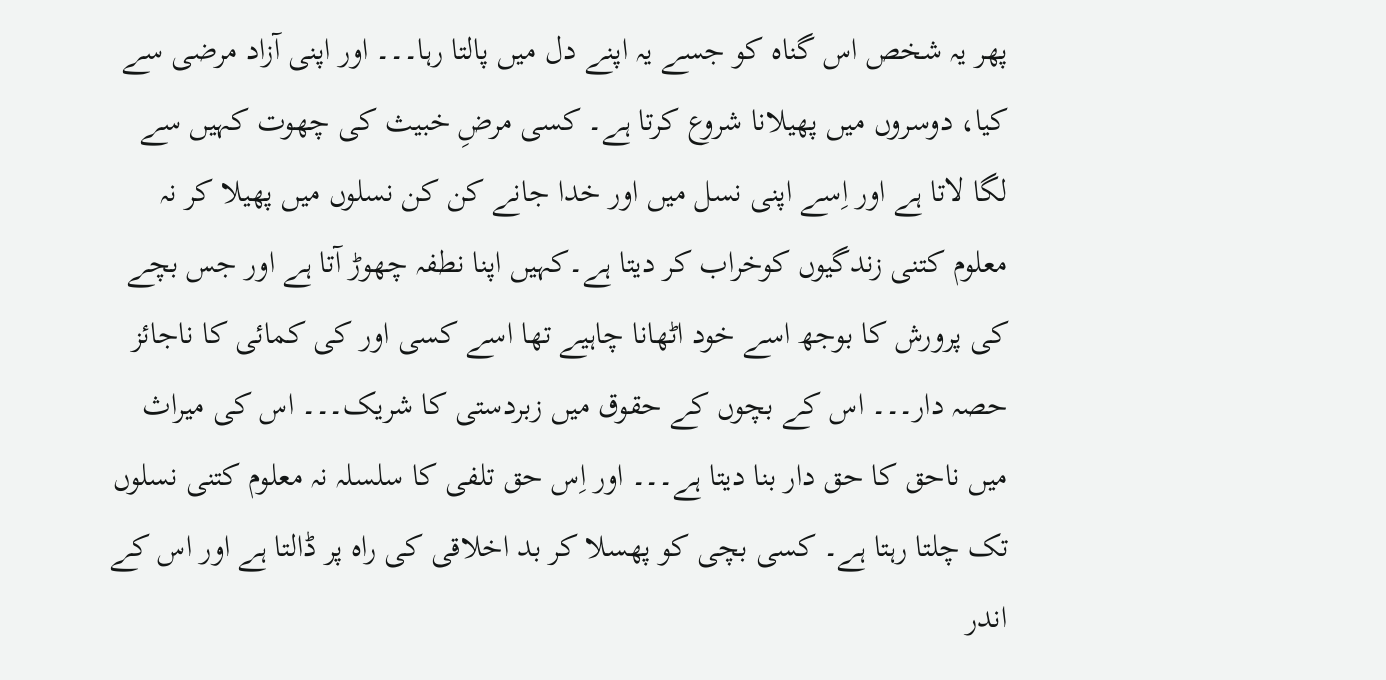پھر یہ شخص اس گناہ کو جسے یہ اپنے دل میں پالتا رہا۔۔۔ اور اپنی آزاد مرضی سے کیا، دوسروں میں پھیلانا شروع کرتا ہے۔ کسی مرضِ خبیث کی چھوت کہیں سے لگا لاتا ہے اور اِسے اپنی نسل میں اور خدا جانے کن کن نسلوں میں پھیلا کر نہ معلوم کتنی زندگیوں کوخراب کر دیتا ہے۔کہیں اپنا نطفہ چھوڑ آتا ہے اور جس بچے کی پرورش کا بوجھ اسے خود اٹھانا چاہیے تھا اسے کسی اور کی کمائی کا ناجائز حصہ دار۔۔۔ اس کے بچوں کے حقوق میں زبردستی کا شریک۔۔۔ اس کی میراث میں ناحق کا حق دار بنا دیتا ہے۔۔۔ اور اِس حق تلفی کا سلسلہ نہ معلوم کتنی نسلوں تک چلتا رہتا ہے۔ کسی بچی کو پھسلا کر بد اخلاقی کی راہ پر ڈالتا ہے اور اس کے اندر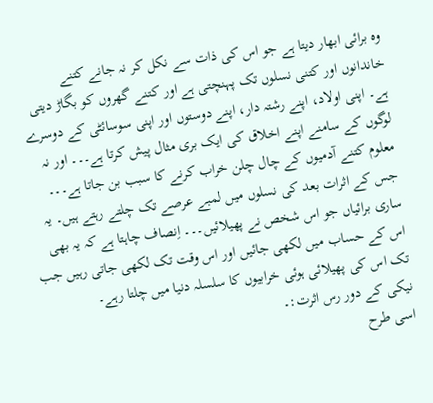وہ برائی ابھار دیتا ہے جو اس کی ذات سے نکل کر نہ جانے کتنے خاندانوں اور کتنی نسلوں تک پہنچتی ہے اور کتنے گھروں کو بگاڑ دیتی ہے۔ اپنی اولاد، اپنے رشتہ دار، اپنے دوستوں اور اپنی سوسائٹی کے دوسرے لوگوں کے سامنے اپنے اخلاق کی ایک بری مثال پیش کرتا ہے۔۔۔ اور نہ معلوم کتنے آدمیوں کے چال چلن خراب کرنے کا سبب بن جاتا ہے۔۔۔ جس کے اثرات بعد کی نسلوں میں لمبے عرصے تک چلتے رہتے ہیں۔ یہ ساری برائیاں جو اس شخص نے پھیلائیں۔۔۔ اِنصاف چاہتا ہے کہ یہ بھی اس کے حساب میں لکھی جائیں اور اس وقت تک لکھی جاتی رہیں جب تک اس کی پھیلائی ہوئی خرابیوں کا سلسلہ دنیا میں چلتا رہے۔
نیکی کے دور رس اثرت:۔
اسی طرح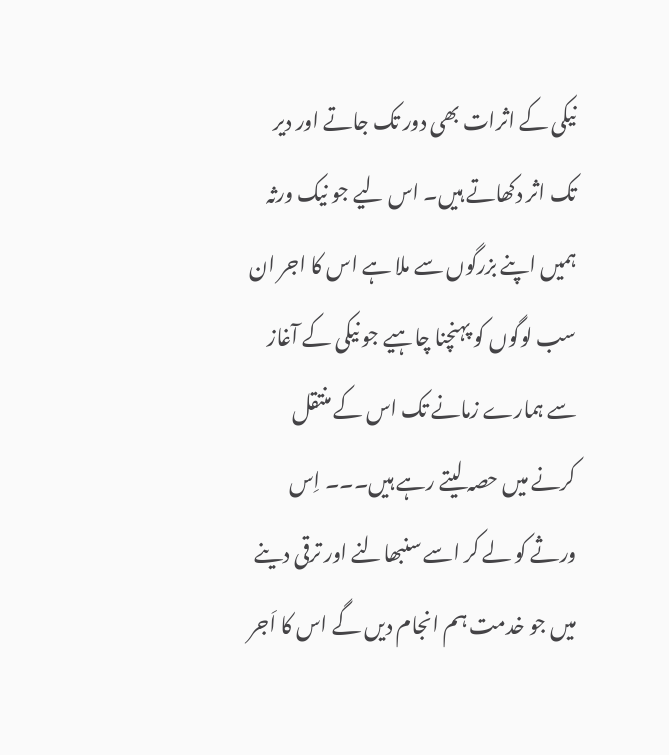نیکی کے اثرات بھی دور تک جاتے اور دیر تک اثر دکھاتے ہیں۔ اس لیے جو نیک ورثہ ہمیں اپنے بزرگوں سے ملا ہے اس کا اجر ان سب لوگوں کو پہنچنا چاہیے جو نیکی کے آغاز سے ہمارے زمانے تک اس کے منتقل کرنے میں حصہ لیتے رہے ہیں۔۔۔ اِس ورثے کو لے کر اسے سنبھالنے اور ترقی دینے میں جو خدمت ہم انجام دیں گے اس کا اَجر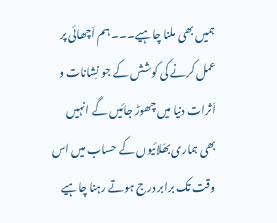ہمیں بھی ملنا چاہیے۔۔۔ ہم اَچھائی پر عمل کرنے کی کوشش کے جو نِشانات و اَثرات دنیا میں چھوڑ جائیں گے انہیں بھی ہماری بھَلائیوں کے حساب میں اس وقت تک برابر درج ہوتے رہنا چاہیے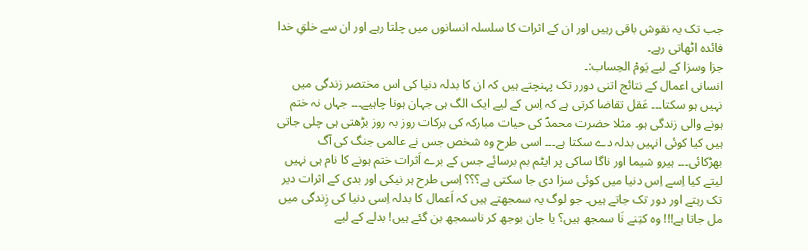جب تک یہ نقوش باقی رہیں اور ان کے اثرات کا سلسلہ انسانوں میں چلتا رہے اور ان سے خلقِ خدا فائدہ اٹھاتی رہے۔
جزا وسزا کے لیے یَومْ الحِساب:۔
انسانی اعمال کے نتائج اتنی دورر تک پہنچتے ہیں کہ ان کا بدلہ دنیا کی اس مختصر زندگی میں نہیں ہو سکتا۔۔۔ عَقل تقاضا کرتی ہے کہ اِس کے لیے ایک الگ ہی جہان ہونا چاہیے۔۔۔ جہاں نہ ختم ہونے والی زندگی ہو۔ مثلا حضرت محمدؐ کی حیات مبارکہ کی برکات روز بہ روز بڑھتی ہی چلی جاتی ہیں کیا کوئی انہیں بدلہ دے سکتا ہے۔۔۔ اسی طرح وہ شخص جس نے عالمی جنگ کی آگ بھڑکائی۔۔۔ ہیرو شیما اور ناگا ساکی پر ایٹم بم برسائے جس کے برے اَثرات ختم ہونے کا نام ہی نہیں لیتے کیا اِسے اِس دنیا میں کوئی سزا دی جا سکتی ہے؟؟؟ اِسی طرح ہر نیکی اور بدی کے اثرات دیر تک رہتے اور دور تک جاتے ہیں۔ جو لوگ یہ سمجھتے ہیں کہ اَعمال کا بدلہ اِسی دنیا کی زِندگی میں مل جاتا ہے!!! وہ کتِنے نَا سمجھ ہیں؟ یا جان بوجھ کر ناسمجھ بن گئے ہیں! بدلے کے لیے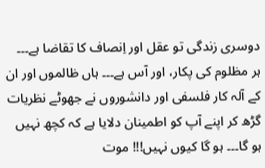دوسری زندگی تو عقل اور اِنصاف کا تقاضا ہے۔۔۔ ہر مظلوم کی پکار، اور آس ہے۔۔۔ ہاں ظالموں اور ان کے آلہ کار فلسفی اور دانشوروں نے جھوٹے نظریات گڑھ کر اپنے آپ کو اطمینان دلایا ہے کہ کچھ نہیں ہو گا۔۔۔ ہو گا کیوں نہیں!!! موت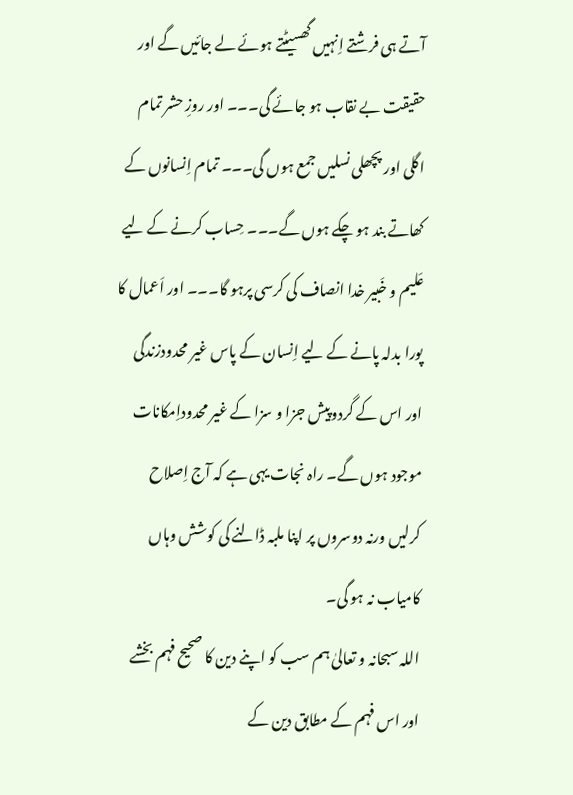آتے ہی فرشتے اِنہیں گھسیٹتے ہوئے لے جائیں گے اور حقیقت بے نقاب ہو جائے گی۔۔۔ اور روزِ حشر تمام اگلی اور پچھلی نسلیں جمع ہوں گی۔۔۔ تمام اِنسانوں کے کھاتے بند ہو چکے ہوں گے۔۔۔ حِساب کرنے کے لیے عَلیم و خَبیر خدا انصاف کی کرسی پرہو گا۔۔۔ اور اَعمال کا پورا بدلہ پانے کے لیے اِنسان کے پاس غیر محدودزندگی اور اس کے گردوپیش جزا و سزا کے غیر محدوداِمکانات موجود ہوں گے۔ راہ نجات یہی ہے کہ آج اِصلاح کرلیں ورنہ دوسروں پر اپنا ملبہ ڈالنے کی کوشش وہاں کامیاب نہ ہو گی۔
اللہ سبحانہ و تعالیٰ ہم سب کو اپنے دین کا صحیح فہم بخشے اور اس فہم کے مطابق دین کے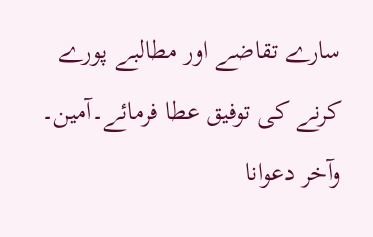سارے تقاضے اور مطالبے پورے کرنے کی توفیق عطا فرمائے۔آمین۔
وآخر دعوانا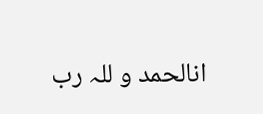انالحمد و للہ رب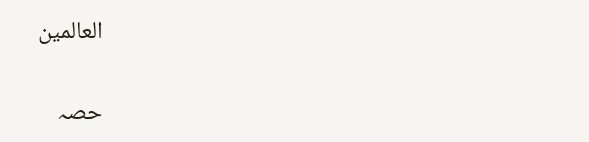العالمین

حصہ